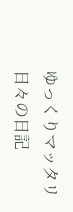ゆっくりマッタリ日々の日記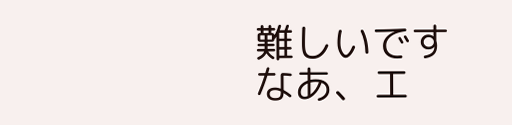難しいですなあ、エ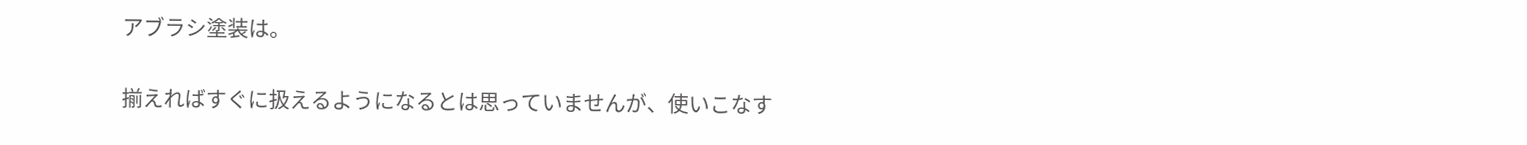アブラシ塗装は。

揃えればすぐに扱えるようになるとは思っていませんが、使いこなす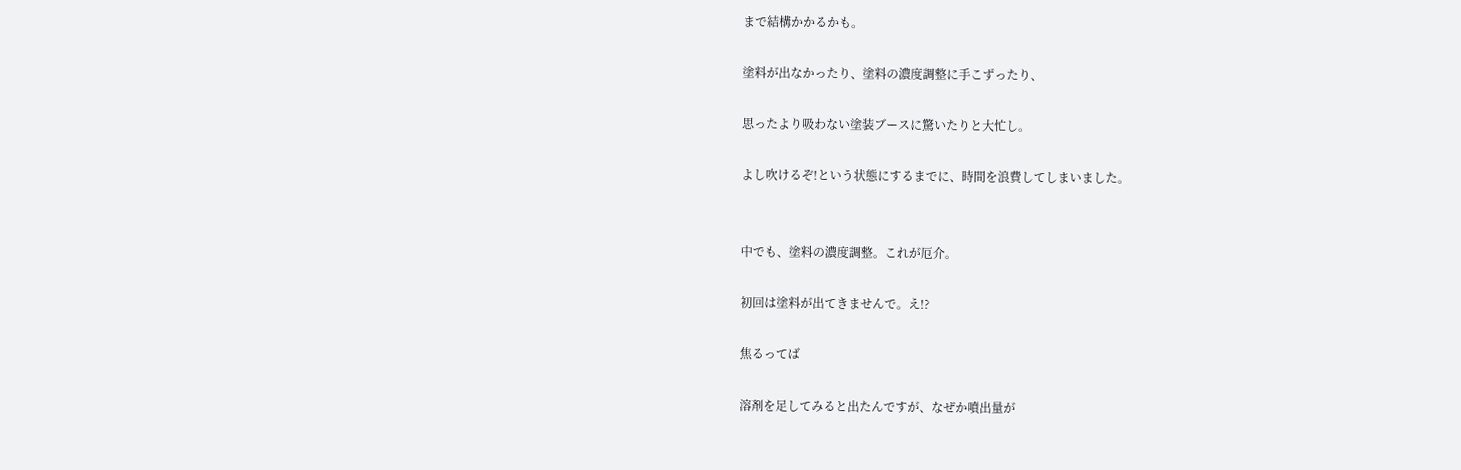まで結構かかるかも。

塗料が出なかったり、塗料の濃度調整に手こずったり、

思ったより吸わない塗装ブースに驚いたりと大忙し。

よし吹けるぞ!という状態にするまでに、時間を浪費してしまいました。


中でも、塗料の濃度調整。これが厄介。

初回は塗料が出てきませんで。え!?

焦るってば

溶剤を足してみると出たんですが、なぜか噴出量が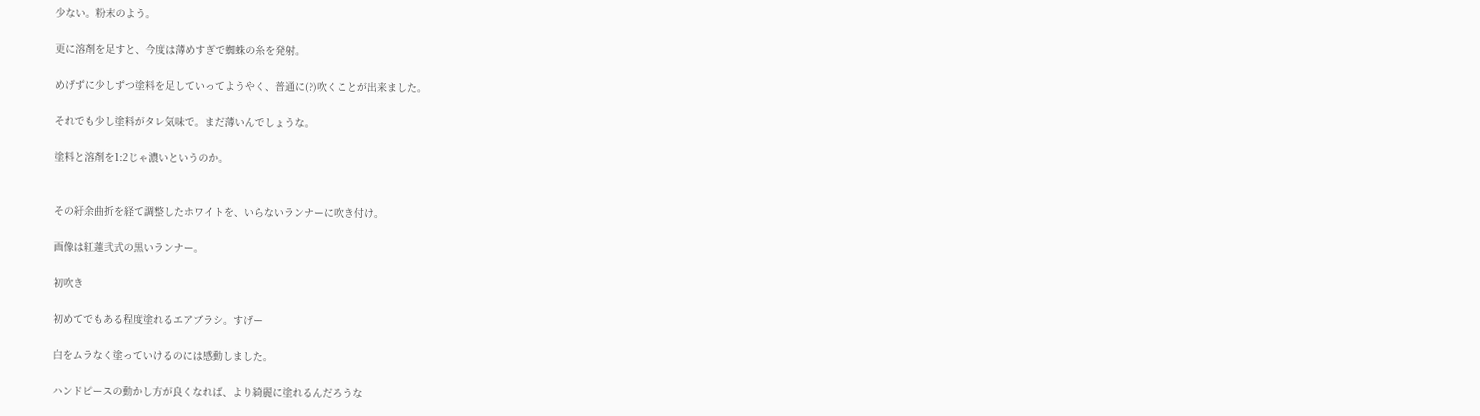少ない。粉末のよう。

更に溶剤を足すと、今度は薄めすぎで蜘蛛の糸を発射。

めげずに少しずつ塗料を足していってようやく、普通に(?)吹くことが出来ました。

それでも少し塗料がタレ気味で。まだ薄いんでしょうな。

塗料と溶剤を1:2じゃ濃いというのか。


その紆余曲折を経て調整したホワイトを、いらないランナーに吹き付け。

画像は紅蓮弐式の黒いランナー。

初吹き

初めてでもある程度塗れるエアブラシ。すげー

白をムラなく塗っていけるのには感動しました。

ハンドピースの動かし方が良くなれば、より綺麗に塗れるんだろうな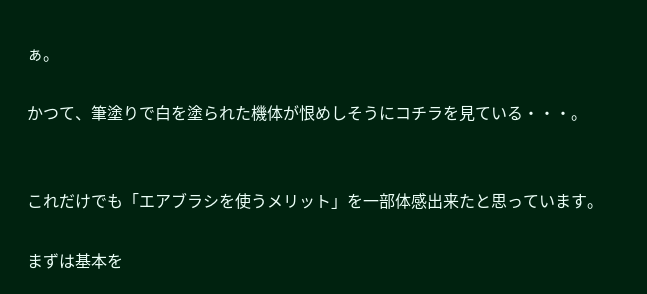ぁ。

かつて、筆塗りで白を塗られた機体が恨めしそうにコチラを見ている・・・。


これだけでも「エアブラシを使うメリット」を一部体感出来たと思っています。

まずは基本を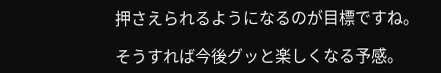押さえられるようになるのが目標ですね。

そうすれば今後グッと楽しくなる予感。